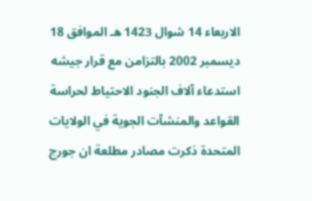الاربعاء 14 شوال 1423 هـ الموافق 18 ديسمبر 2002 بالتزامن مع قرار جيشه استدعاء آلاف الجنود الاحتياط لحراسة القواعد والمنشآت الجوية في الولايات المتحدة ذكرت مصادر مطلعة ان جورج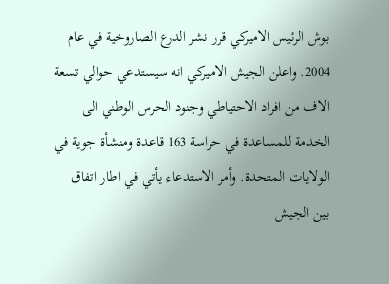بوش الرئيس الاميركي قرر نشر الدرع الصاروخية في عام 2004. واعلن الجيش الاميركي انه سيستدعي حوالي تسعة الاف من افراد الاحتياطي وجنود الحرس الوطني الى الخدمة للمساعدة في حراسة 163 قاعدة ومنشأة جوية في الولايات المتحدة. وأمر الاستدعاء يأتي في اطار اتفاق بين الجيش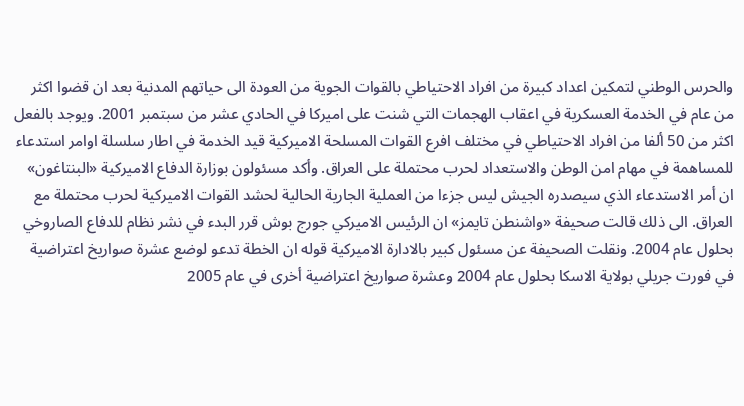والحرس الوطني لتمكين اعداد كبيرة من افراد الاحتياطي بالقوات الجوية من العودة الى حياتهم المدنية بعد ان قضوا اكثر من عام في الخدمة العسكرية في اعقاب الهجمات التي شنت على اميركا في الحادي عشر من سبتمبر 2001. ويوجد بالفعل اكثر من 50 ألفا من افراد الاحتياطي في مختلف افرع القوات المسلحة الاميركية قيد الخدمة في اطار سلسلة اوامر استدعاء للمساهمة في مهام امن الوطن والاستعداد لحرب محتملة على العراق. وأكد مسئولون بوزارة الدفاع الاميركية «البنتاغون» ان أمر الاستدعاء الذي سيصدره الجيش ليس جزءا من العملية الجارية الحالية لحشد القوات الاميركية لحرب محتملة مع العراق. الى ذلك قالت صحيفة «واشنطن تايمز» ان الرئيس الاميركي جورج بوش قرر البدء في نشر نظام للدفاع الصاروخي بحلول عام 2004. ونقلت الصحيفة عن مسئول كبير بالادارة الاميركية قوله ان الخطة تدعو لوضع عشرة صواريخ اعتراضية في فورت جريلي بولاية الاسكا بحلول عام 2004 وعشرة صواريخ اعتراضية أخرى في عام 2005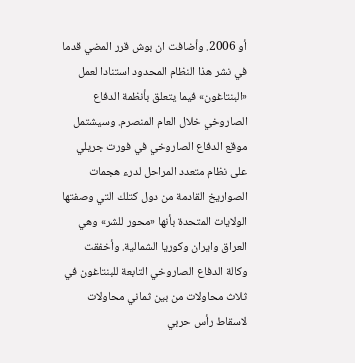أو 2006. وأضافت ان بوش قرر المضي قدما في نشر هذا النظام المحدود استنادا لعمل «البنتاغون» فيما يتعلق بأنظمة الدفاع الصاروخي خلال العام المنصرم. وسيشتمل موقع الدفاع الصاروخي في فورت جريلي على نظام متعدد المراحل لدرء هجمات الصواريخ القادمة من دول كتلك التي وصفتها الولايات المتحدة بأنها «محور للشر» وهي العراق وايران وكوريا الشمالية. وأخفقت وكالة الدفاع الصاروخي التابعة للبنتاغون في ثلاث محاولات من بين ثماني محاولات لاسقاط رأس حربي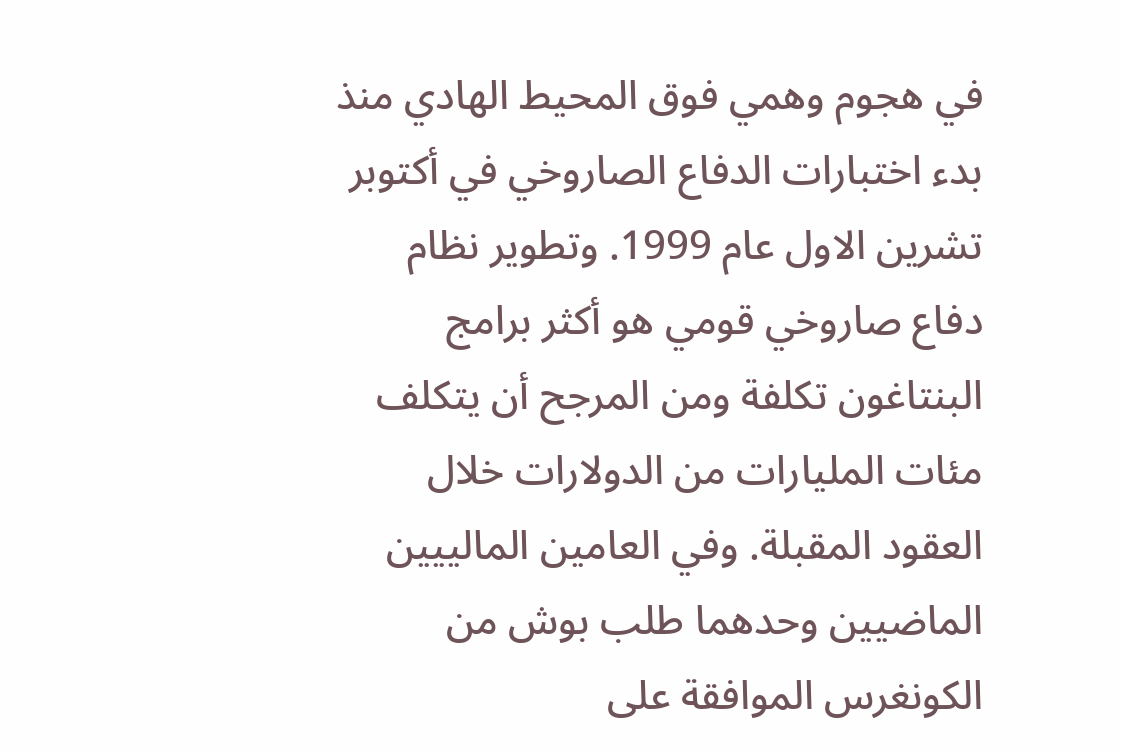في هجوم وهمي فوق المحيط الهادي منذ بدء اختبارات الدفاع الصاروخي في أكتوبر تشرين الاول عام 1999. وتطوير نظام دفاع صاروخي قومي هو أكثر برامج البنتاغون تكلفة ومن المرجح أن يتكلف مئات المليارات من الدولارات خلال العقود المقبلة. وفي العامين المالييين الماضيين وحدهما طلب بوش من الكونغرس الموافقة على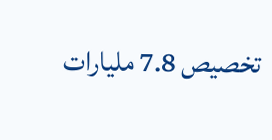تخصيص 7.8 مليارات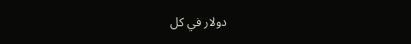دولار في كل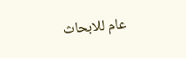عام للابحاث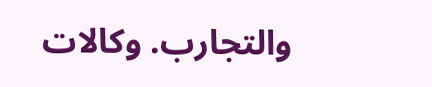والتجارب. وكالات